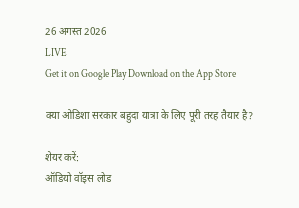26 अगस्त 2026
LIVE
Get it on Google Play Download on the App Store

क्या ओडिशा सरकार बहुदा यात्रा के लिए पूरी तरह तैयार है?

शेयर करें:
ऑडियो वॉइस लोड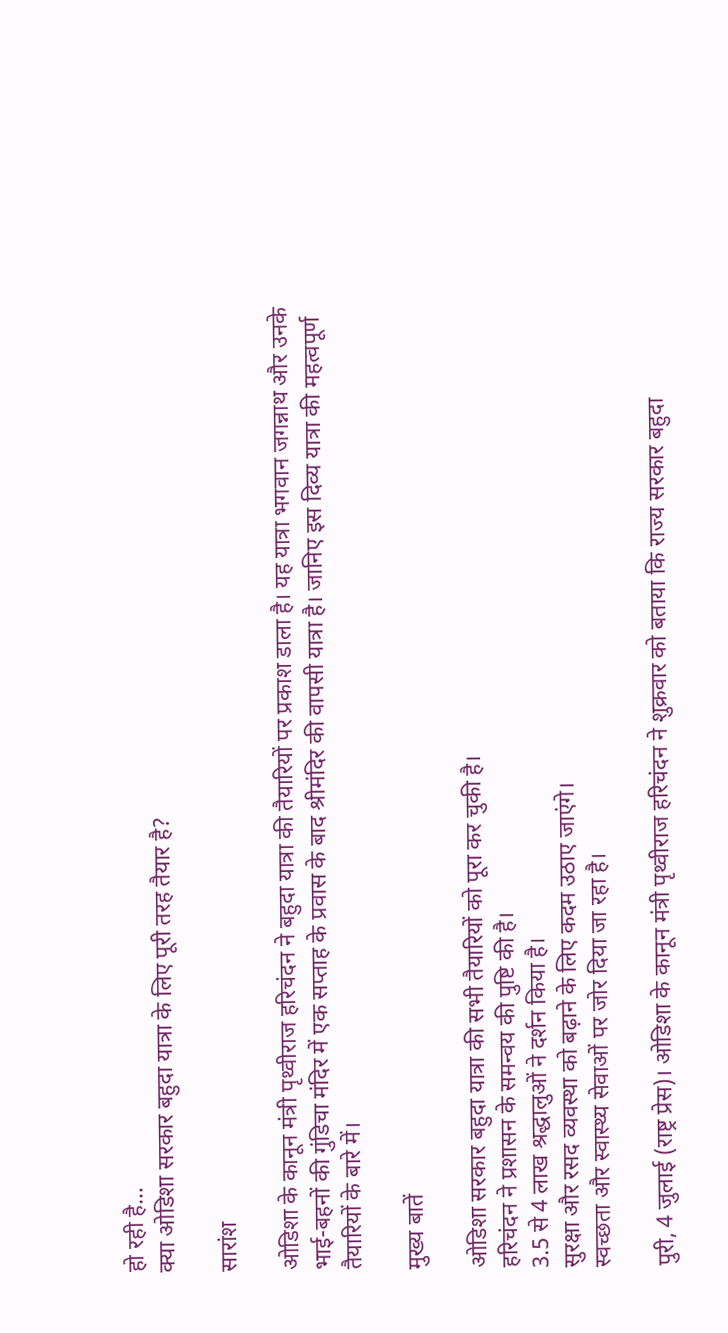हो रही है…
क्या ओडिशा सरकार बहुदा यात्रा के लिए पूरी तरह तैयार है?

सारांश

ओडिशा के कानून मंत्री पृथ्वीराज हरिचंदन ने बहुदा यात्रा की तैयारियों पर प्रकाश डाला है। यह यात्रा भगवान जगन्नाथ और उनके भाई-बहनों की गुंडिचा मंदिर में एक सप्ताह के प्रवास के बाद श्रीमंदिर की वापसी यात्रा है। जानिए इस दिव्य यात्रा की महत्वपूर्ण तैयारियों के बारे में।

मुख्य बातें

ओडिशा सरकार बहुदा यात्रा की सभी तैयारियों को पूरा कर चुकी है।
हरिचंदन ने प्रशासन के समन्वय की पुष्टि की है।
3.5 से 4 लाख श्रद्धालुओं ने दर्शन किया है।
सुरक्षा और रसद व्यवस्था को बढ़ाने के लिए कदम उठाए जाएंगे।
स्वच्छता और स्वास्थ्य सेवाओं पर जोर दिया जा रहा है।

पुरी, 4 जुलाई (राष्ट्र प्रेस)। ओडिशा के कानून मंत्री पृथ्वीराज हरिचंदन ने शुक्रवार को बताया कि राज्य सरकार बहुदा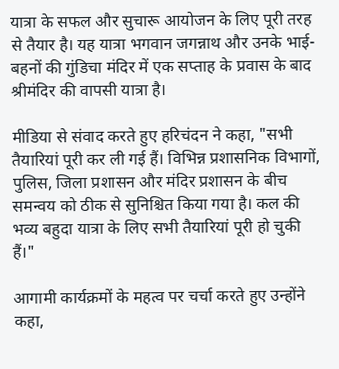यात्रा के सफल और सुचारू आयोजन के लिए पूरी तरह से तैयार है। यह यात्रा भगवान जगन्नाथ और उनके भाई-बहनों की गुंडिचा मंदिर में एक सप्ताह के प्रवास के बाद श्रीमंदिर की वापसी यात्रा है।

मीडिया से संवाद करते हुए हरिचंदन ने कहा, "सभी तैयारियां पूरी कर ली गई हैं। विभिन्न प्रशासनिक विभागों, पुलिस, जिला प्रशासन और मंदिर प्रशासन के बीच समन्वय को ठीक से सुनिश्चित किया गया है। कल की भव्य बहुदा यात्रा के लिए सभी तैयारियां पूरी हो चुकी हैं।"

आगामी कार्यक्रमों के महत्व पर चर्चा करते हुए उन्होंने कहा,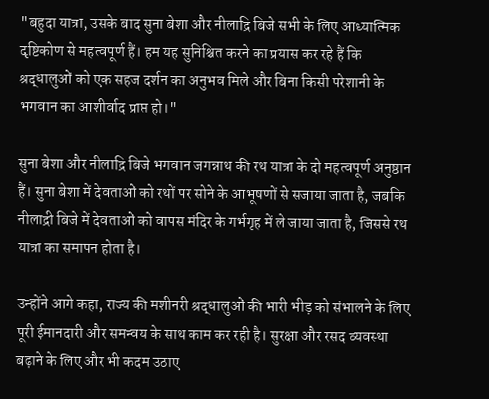"बहुदा यात्रा, उसके बाद सुना बेशा और नीलाद्रि बिजे सभी के लिए आध्यात्मिक दृष्टिकोण से महत्वपूर्ण हैं। हम यह सुनिश्चित करने का प्रयास कर रहे हैं कि श्रद्धालुओं को एक सहज दर्शन का अनुभव मिले और बिना किसी परेशानी के भगवान का आशीर्वाद प्राप्त हो।"

सुना बेशा और नीलाद्रि बिजे भगवान जगन्नाथ की रथ यात्रा के दो महत्वपूर्ण अनुष्ठान हैं। सुना बेशा में देवताओं को रथों पर सोने के आभूषणों से सजाया जाता है, जबकि नीलाद्री बिजे में देवताओं को वापस मंदिर के गर्भगृह में ले जाया जाता है, जिससे रथ यात्रा का समापन होता है।

उन्होंने आगे कहा, राज्य की मशीनरी श्रद्धालुओं की भारी भीड़ को संभालने के लिए पूरी ईमानदारी और समन्वय के साथ काम कर रही है। सुरक्षा और रसद व्यवस्था बढ़ाने के लिए और भी कदम उठाए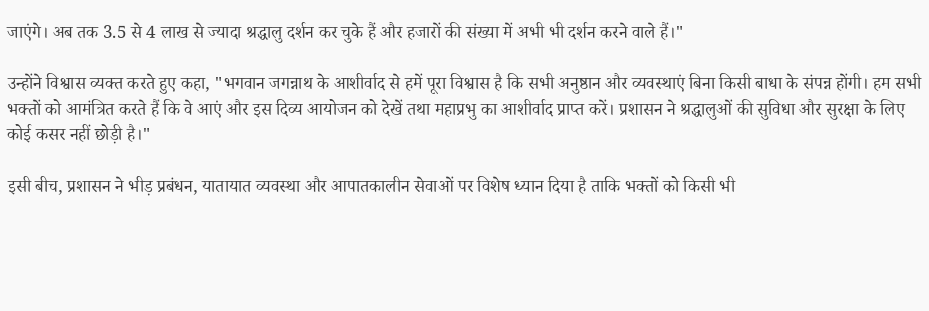जाएंगे। अब तक 3.5 से 4 लाख से ज्यादा श्रद्धालु दर्शन कर चुके हैं और हजारों की संख्या में अभी भी दर्शन करने वाले हैं।"

उन्होंने विश्वास व्यक्त करते हुए कहा, "भगवान जगन्नाथ के आशीर्वाद से हमें पूरा विश्वास है कि सभी अनुष्ठान और व्यवस्थाएं बिना किसी बाधा के संपन्न होंगी। हम सभी भक्तों को आमंत्रित करते हैं कि वे आएं और इस दिव्य आयोजन को देखें तथा महाप्रभु का आशीर्वाद प्राप्त करें। प्रशासन ने श्रद्धालुओं की सुविधा और सुरक्षा के लिए कोई कसर नहीं छोड़ी है।"

इसी बीच, प्रशासन ने भीड़ प्रबंधन, यातायात व्यवस्था और आपातकालीन सेवाओं पर विशेष ध्यान दिया है ताकि भक्तों को किसी भी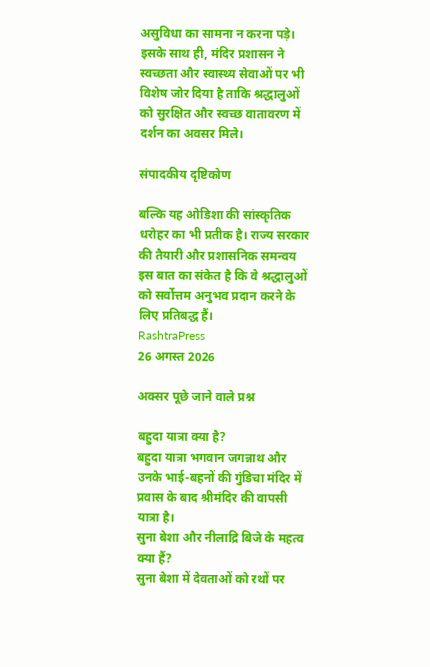असुविधा का सामना न करना पड़े। इसके साथ ही, मंदिर प्रशासन ने स्वच्छता और स्वास्थ्य सेवाओं पर भी विशेष जोर दिया है ताकि श्रद्धालुओं को सुरक्षित और स्वच्छ वातावरण में दर्शन का अवसर मिले।

संपादकीय दृष्टिकोण

बल्कि यह ओडिशा की सांस्कृतिक धरोहर का भी प्रतीक है। राज्य सरकार की तैयारी और प्रशासनिक समन्वय इस बात का संकेत है कि वे श्रद्धालुओं को सर्वोत्तम अनुभव प्रदान करने के लिए प्रतिबद्ध हैं।
RashtraPress
26 अगस्त 2026

अक्सर पूछे जाने वाले प्रश्न

बहुदा यात्रा क्या है?
बहुदा यात्रा भगवान जगन्नाथ और उनके भाई-बहनों की गुंडिचा मंदिर में प्रवास के बाद श्रीमंदिर की वापसी यात्रा है।
सुना बेशा और नीलाद्रि बिजे के महत्व क्या हैं?
सुना बेशा में देवताओं को रथों पर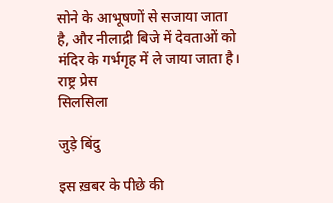सोने के आभूषणों से सजाया जाता है, और नीलाद्री बिजे में देवताओं को मंदिर के गर्भगृह में ले जाया जाता है।
राष्ट्र प्रेस
सिलसिला

जुड़े बिंदु

इस ख़बर के पीछे की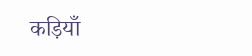कड़ियाँ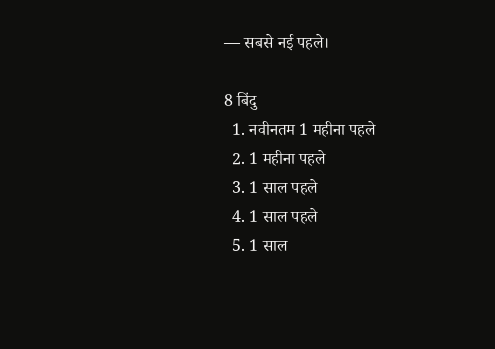— सबसे नई पहले।

8 बिंदु
  1. नवीनतम 1 महीना पहले
  2. 1 महीना पहले
  3. 1 साल पहले
  4. 1 साल पहले
  5. 1 साल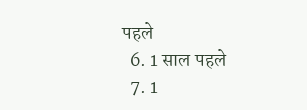पहले
  6. 1 साल पहले
  7. 1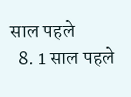साल पहले
  8. 1 साल पहले